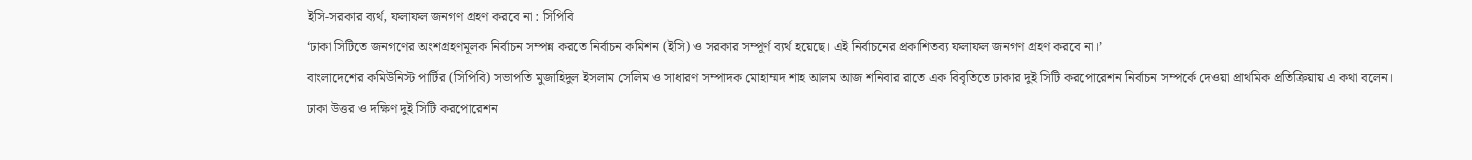ইসি-সরকার ব্যর্থ, ফলাফল জনগণ গ্রহণ করবে না : সিপিবি
‘ঢাকা সিটিতে জনগণের অংশগ্রহণমূলক নির্বাচন সম্পন্ন করতে নির্বাচন কমিশন (ইসি) ও সরকার সম্পূর্ণ ব্যর্থ হয়েছে। এই নির্বাচনের প্রকাশিতব্য ফলাফল জনগণ গ্রহণ করবে না।’
বাংলাদেশের কমিউনিস্ট পার্টির (সিপিবি) সভাপতি মুজাহিদুল ইসলাম সেলিম ও সাধারণ সম্পাদক মোহাম্মদ শাহ আলম আজ শনিবার রাতে এক বিবৃতিতে ঢাকার দুই সিটি করপোরেশন নির্বাচন সম্পর্কে দেওয়া প্রাথমিক প্রতিক্রিয়ায় এ কথা বলেন।
ঢাকা উত্তর ও দক্ষিণ দুই সিটি করপোরেশন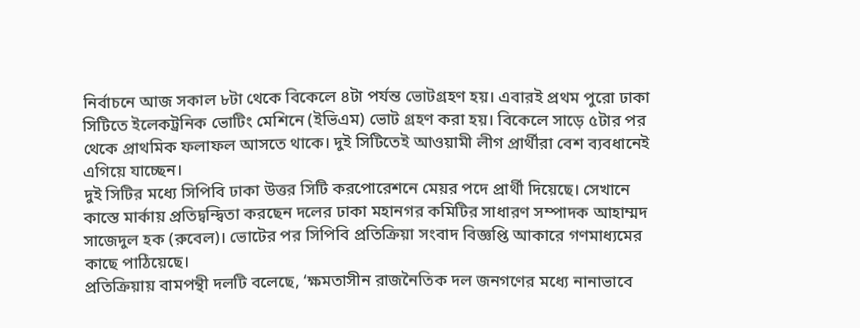নির্বাচনে আজ সকাল ৮টা থেকে বিকেলে ৪টা পর্যন্ত ভোটগ্রহণ হয়। এবারই প্রথম পুরো ঢাকা সিটিতে ইলেকট্রনিক ভোটিং মেশিনে (ইভিএম) ভোট গ্রহণ করা হয়। বিকেলে সাড়ে ৫টার পর থেকে প্রাথমিক ফলাফল আসতে থাকে। দুই সিটিতেই আওয়ামী লীগ প্রার্থীরা বেশ ব্যবধানেই এগিয়ে যাচ্ছেন।
দুই সিটির মধ্যে সিপিবি ঢাকা উত্তর সিটি করপোরেশনে মেয়র পদে প্রার্থী দিয়েছে। সেখানে কাস্তে মার্কায় প্রতিদ্বন্দ্বিতা করছেন দলের ঢাকা মহানগর কমিটির সাধারণ সম্পাদক আহাম্মদ সাজেদুল হক (রুবেল)। ভোটের পর সিপিবি প্রতিক্রিয়া সংবাদ বিজ্ঞপ্তি আকারে গণমাধ্যমের কাছে পাঠিয়েছে।
প্রতিক্রিয়ায় বামপন্থী দলটি বলেছে, ‘ক্ষমতাসীন রাজনৈতিক দল জনগণের মধ্যে নানাভাবে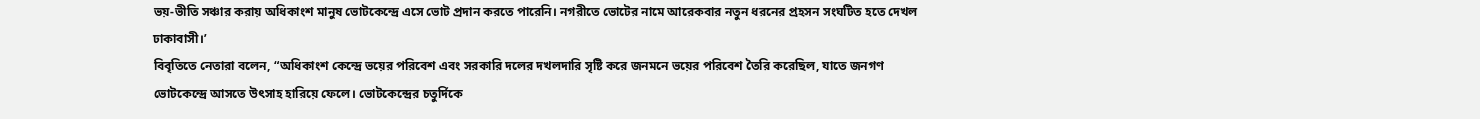ভয়-ভীতি সঞ্চার করায় অধিকাংশ মানুষ ভোটকেন্দ্রে এসে ভোট প্রদান করতে পারেনি। নগরীতে ভোটের নামে আরেকবার নতুন ধরনের প্রহসন সংঘটিত হতে দেখল ঢাকাবাসী।’
বিবৃতিতে নেতারা বলেন, “অধিকাংশ কেন্দ্রে ভয়ের পরিবেশ এবং সরকারি দলের দখলদারি সৃষ্টি করে জনমনে ভয়ের পরিবেশ তৈরি করেছিল, যাতে জনগণ ভোটকেন্দ্রে আসতে উৎসাহ হারিয়ে ফেলে। ভোটকেন্দ্রের চতুর্দিকে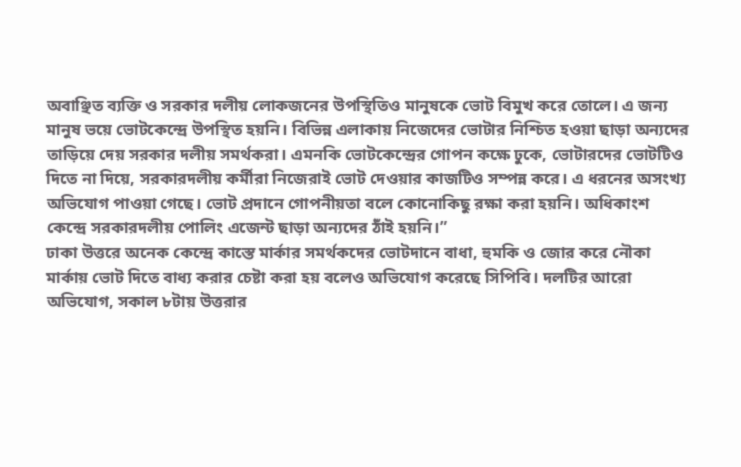অবাঞ্ছিত ব্যক্তি ও সরকার দলীয় লোকজনের উপস্থিতিও মানুষকে ভোট বিমুখ করে তোলে। এ জন্য মানুষ ভয়ে ভোটকেন্দ্রে উপস্থিত হয়নি। বিভিন্ন এলাকায় নিজেদের ভোটার নিশ্চিত হওয়া ছাড়া অন্যদের তাড়িয়ে দেয় সরকার দলীয় সমর্থকরা। এমনকি ভোটকেন্দ্রের গোপন কক্ষে ঢুকে, ভোটারদের ভোটটিও দিতে না দিয়ে, সরকারদলীয় কর্মীরা নিজেরাই ভোট দেওয়ার কাজটিও সম্পন্ন করে। এ ধরনের অসংখ্য অভিযোগ পাওয়া গেছে। ভোট প্রদানে গোপনীয়তা বলে কোনোকিছু রক্ষা করা হয়নি। অধিকাংশ কেন্দ্রে সরকারদলীয় পোলিং এজেন্ট ছাড়া অন্যদের ঠাঁই হয়নি।”
ঢাকা উত্তরে অনেক কেন্দ্রে কাস্তে মার্কার সমর্থকদের ভোটদানে বাধা, হুমকি ও জোর করে নৌকা মার্কায় ভোট দিতে বাধ্য করার চেষ্টা করা হয় বলেও অভিযোগ করেছে সিপিবি। দলটির আরো অভিযোগ, সকাল ৮টায় উত্তরার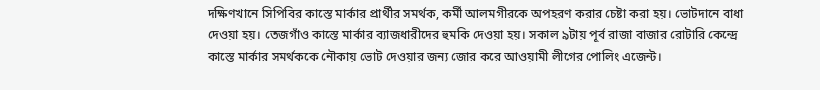দক্ষিণখানে সিপিবির কাস্তে মার্কার প্রার্থীর সমর্থক, কর্মী আলমগীরকে অপহরণ করার চেষ্টা করা হয়। ভোটদানে বাধা দেওয়া হয়। তেজগাঁও কাস্তে মার্কার ব্যাজধারীদের হুমকি দেওয়া হয়। সকাল ৯টায় পূর্ব রাজা বাজার রোটারি কেন্দ্রে কাস্তে মার্কার সমর্থককে নৌকায় ভোট দেওয়ার জন্য জোর করে আওয়ামী লীগের পোলিং এজেন্ট।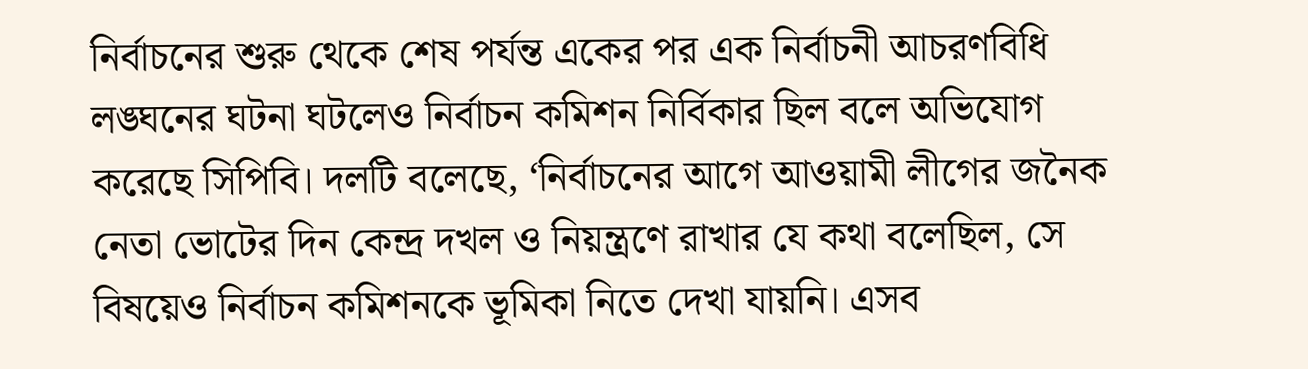নির্বাচনের শুরু থেকে শেষ পর্যন্ত একের পর এক নির্বাচনী আচরণবিধি লঙ্ঘনের ঘটনা ঘটলেও নির্বাচন কমিশন নির্বিকার ছিল বলে অভিযোগ করেছে সিপিবি। দলটি বলেছে, ‘নির্বাচনের আগে আওয়ামী লীগের জনৈক নেতা ভোটের দিন কেন্দ্র দখল ও নিয়ন্ত্রণে রাখার যে কথা বলেছিল, সে বিষয়েও নির্বাচন কমিশনকে ভূমিকা নিতে দেখা যায়নি। এসব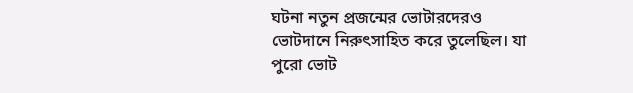ঘটনা নতুন প্রজন্মের ভোটারদেরও ভোটদানে নিরুৎসাহিত করে তুলেছিল। যা পুরো ভোট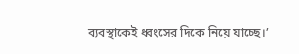ব্যবস্থাকেই ধ্বংসের দিকে নিয়ে যাচ্ছে।’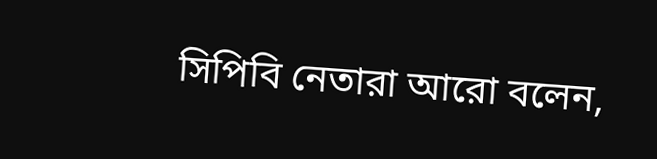সিপিবি নেতারা আরো বলেন,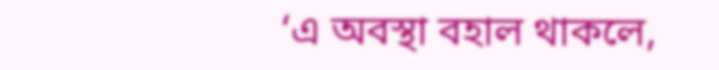‘এ অবস্থা বহাল থাকলে,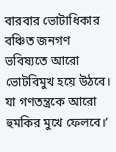বারবার ভোটাধিকার বঞ্চিত জনগণ ভবিষ্যতে আরো ভোটবিমুখ হয়ে উঠবে। যা গণতন্ত্রকে আরো হুমকির মুখে ফেলবে।’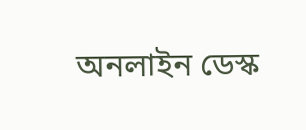অনলাইন ডেস্ক